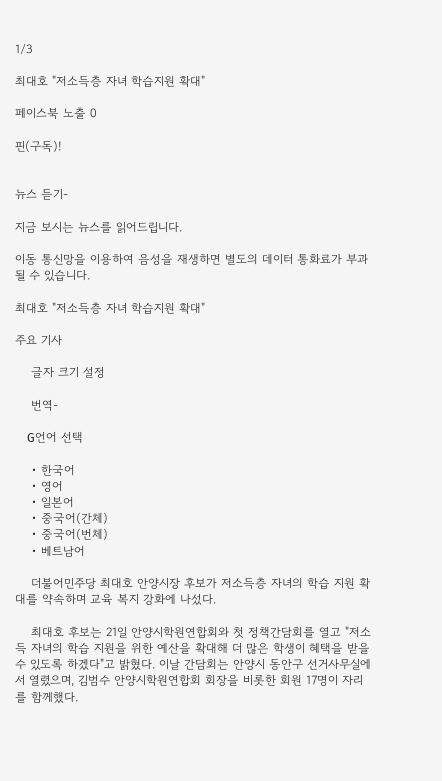1/3

최대호 "저소득층 자녀 학습지원 확대"

페이스북 노출 0

핀(구독)!


뉴스 듣기-

지금 보시는 뉴스를 읽어드립니다.

이동 통신망을 이용하여 음성을 재생하면 별도의 데이터 통화료가 부과될 수 있습니다.

최대호 "저소득층 자녀 학습지원 확대"

주요 기사

    글자 크기 설정

    번역-

    G언어 선택

    • 한국어
    • 영어
    • 일본어
    • 중국어(간체)
    • 중국어(번체)
    • 베트남어

    더불어민주당 최대호 안양시장 후보가 저소득층 자녀의 학습 지원 확대를 약속하며 교육 복지 강화에 나섰다.

    최대호 후보는 21일 안양시학원연합회와 첫 정책간담회를 열고 "저소득 자녀의 학습 지원을 위한 예산을 확대해 더 많은 학생이 혜택을 받을 수 있도록 하겠다"고 밝혔다. 이날 간담회는 안양시 동안구 선거사무실에서 열렸으며, 김범수 안양시학원연합회 회장을 비롯한 회원 17명이 자리를 함께했다.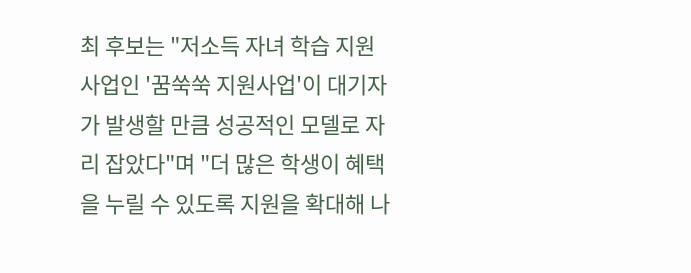최 후보는 "저소득 자녀 학습 지원사업인 '꿈쑥쑥 지원사업'이 대기자가 발생할 만큼 성공적인 모델로 자리 잡았다"며 "더 많은 학생이 혜택을 누릴 수 있도록 지원을 확대해 나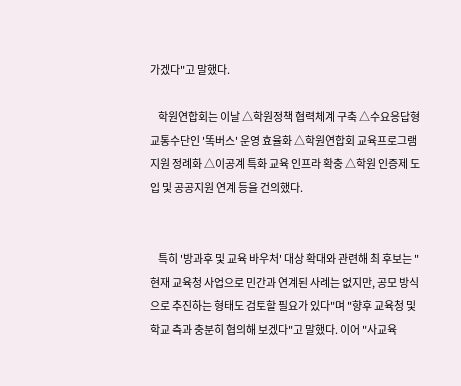가겠다"고 말했다.

    학원연합회는 이날 △학원정책 협력체계 구축 △수요응답형 교통수단인 '똑버스' 운영 효율화 △학원연합회 교육프로그램 지원 정례화 △이공계 특화 교육 인프라 확충 △학원 인증제 도입 및 공공지원 연계 등을 건의했다.


    특히 '방과후 및 교육 바우처' 대상 확대와 관련해 최 후보는 "현재 교육청 사업으로 민간과 연계된 사례는 없지만, 공모 방식으로 추진하는 형태도 검토할 필요가 있다"며 "향후 교육청 및 학교 측과 충분히 협의해 보겠다"고 말했다. 이어 "사교육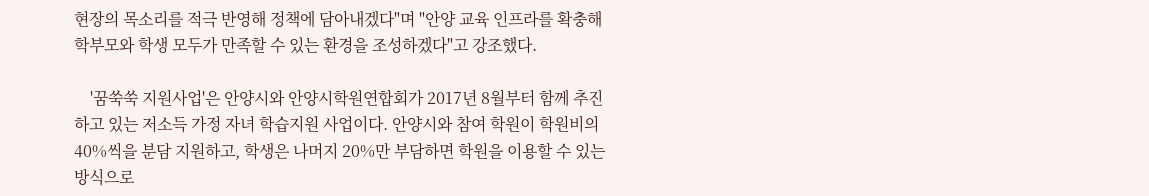현장의 목소리를 적극 반영해 정책에 담아내겠다"며 "안양 교육 인프라를 확충해 학부모와 학생 모두가 만족할 수 있는 환경을 조성하겠다"고 강조했다.

    '꿈쑥쑥 지원사업'은 안양시와 안양시학원연합회가 2017년 8월부터 함께 추진하고 있는 저소득 가정 자녀 학습지원 사업이다. 안양시와 참여 학원이 학원비의 40%씩을 분담 지원하고, 학생은 나머지 20%만 부담하면 학원을 이용할 수 있는 방식으로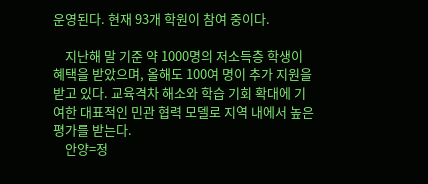운영된다. 현재 93개 학원이 참여 중이다.

    지난해 말 기준 약 1000명의 저소득층 학생이 혜택을 받았으며, 올해도 100여 명이 추가 지원을 받고 있다. 교육격차 해소와 학습 기회 확대에 기여한 대표적인 민관 협력 모델로 지역 내에서 높은 평가를 받는다.
    안양=정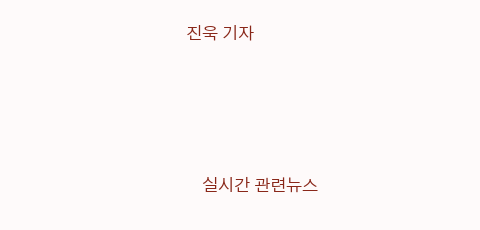진욱 기자







    실시간 관련뉴스